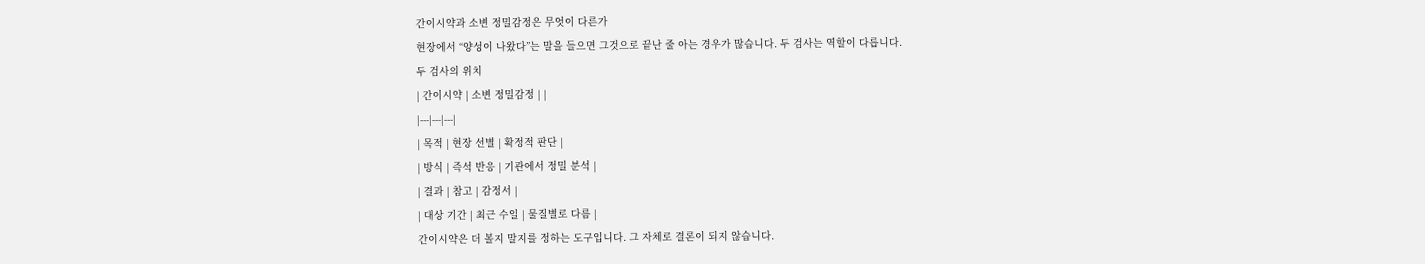간이시약과 소변 정밀감정은 무엇이 다른가
현장에서 “양성이 나왔다”는 말을 들으면 그것으로 끝난 줄 아는 경우가 많습니다. 두 검사는 역할이 다릅니다.
두 검사의 위치
| 간이시약 | 소변 정밀감정 | |
|---|---|---|
| 목적 | 현장 선별 | 확정적 판단 |
| 방식 | 즉석 반응 | 기관에서 정밀 분석 |
| 결과 | 참고 | 감정서 |
| 대상 기간 | 최근 수일 | 물질별로 다름 |
간이시약은 더 볼지 말지를 정하는 도구입니다. 그 자체로 결론이 되지 않습니다.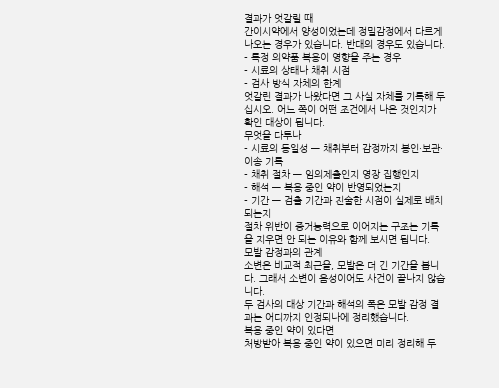결과가 엇갈릴 때
간이시약에서 양성이었는데 정밀감정에서 다르게 나오는 경우가 있습니다. 반대의 경우도 있습니다.
- 특정 의약품 복용이 영향을 주는 경우
- 시료의 상태나 채취 시점
- 검사 방식 자체의 한계
엇갈린 결과가 나왔다면 그 사실 자체를 기록해 두십시오. 어느 쪽이 어떤 조건에서 나온 것인지가 확인 대상이 됩니다.
무엇을 다투나
- 시료의 동일성 — 채취부터 감정까지 봉인·보관·이송 기록
- 채취 절차 — 임의제출인지 영장 집행인지
- 해석 — 복용 중인 약이 반영되었는지
- 기간 — 검출 기간과 진술한 시점이 실제로 배치되는지
절차 위반이 증거능력으로 이어지는 구조는 기록을 지우면 안 되는 이유와 함께 보시면 됩니다.
모발 감정과의 관계
소변은 비교적 최근을, 모발은 더 긴 기간을 봅니다. 그래서 소변이 음성이어도 사건이 끝나지 않습니다.
두 검사의 대상 기간과 해석의 폭은 모발 감정 결과는 어디까지 인정되나에 정리했습니다.
복용 중인 약이 있다면
처방받아 복용 중인 약이 있으면 미리 정리해 두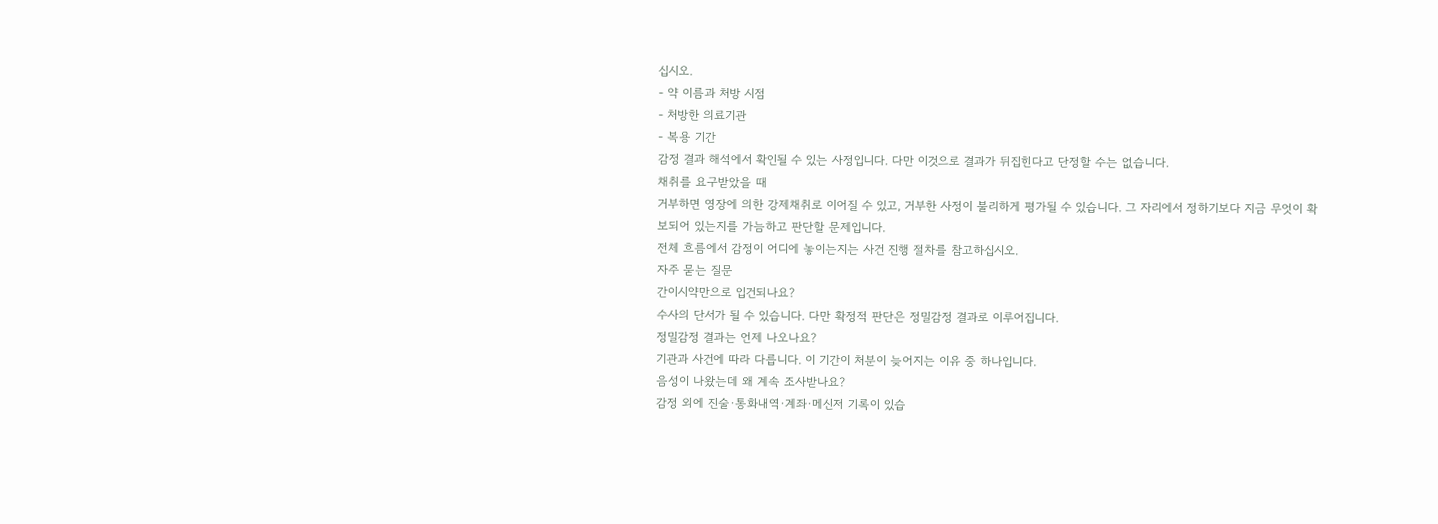십시오.
- 약 이름과 처방 시점
- 처방한 의료기관
- 복용 기간
감정 결과 해석에서 확인될 수 있는 사정입니다. 다만 이것으로 결과가 뒤집힌다고 단정할 수는 없습니다.
채취를 요구받았을 때
거부하면 영장에 의한 강제채취로 이어질 수 있고, 거부한 사정이 불리하게 평가될 수 있습니다. 그 자리에서 정하기보다 지금 무엇이 확보되어 있는지를 가늠하고 판단할 문제입니다.
전체 흐름에서 감정이 어디에 놓이는지는 사건 진행 절차를 참고하십시오.
자주 묻는 질문
간이시약만으로 입건되나요?
수사의 단서가 될 수 있습니다. 다만 확정적 판단은 정밀감정 결과로 이루어집니다.
정밀감정 결과는 언제 나오나요?
기관과 사건에 따라 다릅니다. 이 기간이 처분이 늦어지는 이유 중 하나입니다.
음성이 나왔는데 왜 계속 조사받나요?
감정 외에 진술·통화내역·계좌·메신저 기록이 있습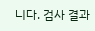니다. 검사 결과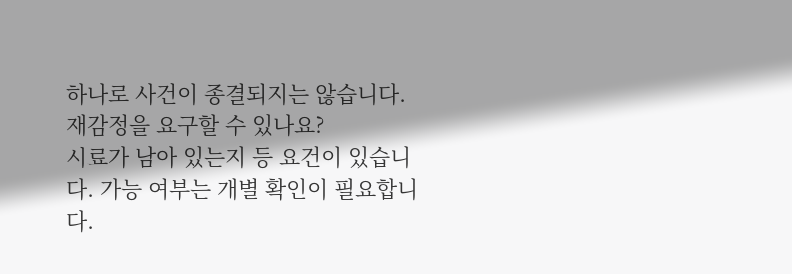하나로 사건이 종결되지는 않습니다.
재감정을 요구할 수 있나요?
시료가 남아 있는지 등 요건이 있습니다. 가능 여부는 개별 확인이 필요합니다.